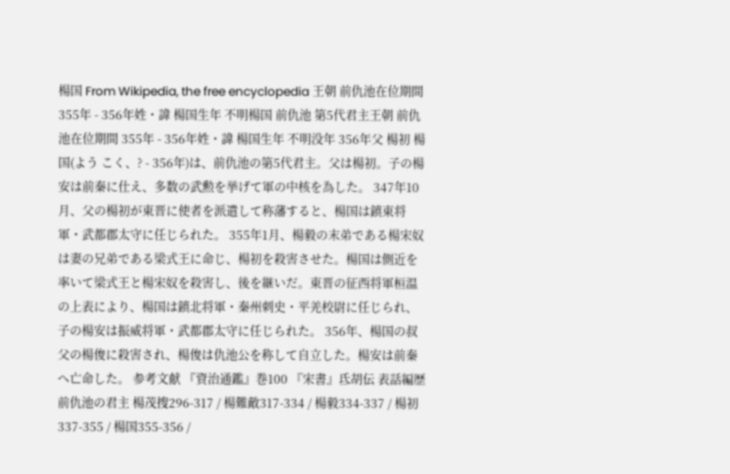楊国 From Wikipedia, the free encyclopedia 王朝 前仇池在位期間 355年 - 356年姓・諱 楊国生年 不明楊国 前仇池 第5代君主王朝 前仇池在位期間 355年 - 356年姓・諱 楊国生年 不明没年 356年父 楊初 楊 国(よう こく、? - 356年)は、前仇池の第5代君主。父は楊初。子の楊安は前秦に仕え、多数の武勲を挙げて軍の中核を為した。 347年10月、父の楊初が東晋に使者を派遣して称藩すると、楊国は鎮東将軍・武都郡太守に任じられた。 355年1月、楊毅の末弟である楊宋奴は妻の兄弟である梁式王に命じ、楊初を殺害させた。楊国は側近を率いて梁式王と楊宋奴を殺害し、後を継いだ。東晋の征西将軍桓温の上表により、楊国は鎮北将軍・秦州刺史・平羌校尉に任じられ、子の楊安は振威将軍・武都郡太守に任じられた。 356年、楊国の叔父の楊俊に殺害され、楊俊は仇池公を称して自立した。楊安は前秦へ亡命した。 参考文献 『資治通鑑』巻100 『宋書』氐胡伝 表話編歴前仇池の君主 楊茂搜296-317 / 楊難敵317-334 / 楊毅334-337 / 楊初337-355 / 楊国355-356 /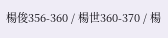楊俊356-360 / 楊世360-370 / 楊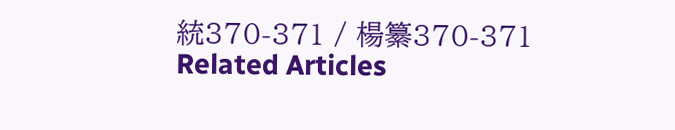統370-371 / 楊纂370-371 Related Articles